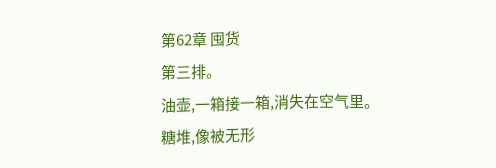第62章 囤货
第三排。
油壶,一箱接一箱,消失在空气里。
糖堆,像被无形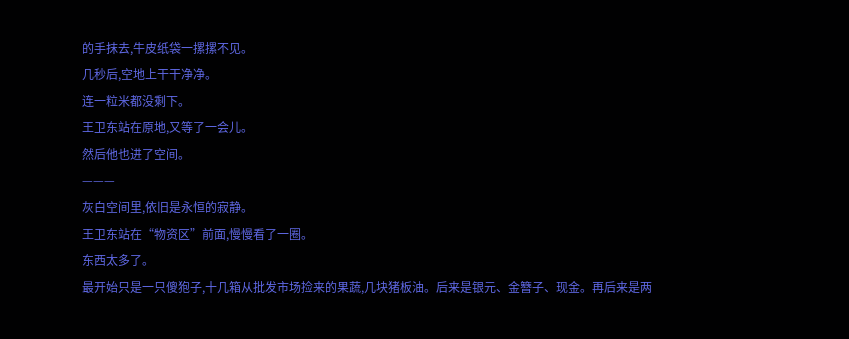的手抹去,牛皮纸袋一摞摞不见。
几秒后,空地上干干净净。
连一粒米都没剩下。
王卫东站在原地,又等了一会儿。
然后他也进了空间。
———
灰白空间里,依旧是永恒的寂静。
王卫东站在“物资区”前面,慢慢看了一圈。
东西太多了。
最开始只是一只傻狍子,十几箱从批发市场捡来的果蔬,几块猪板油。后来是银元、金簪子、现金。再后来是两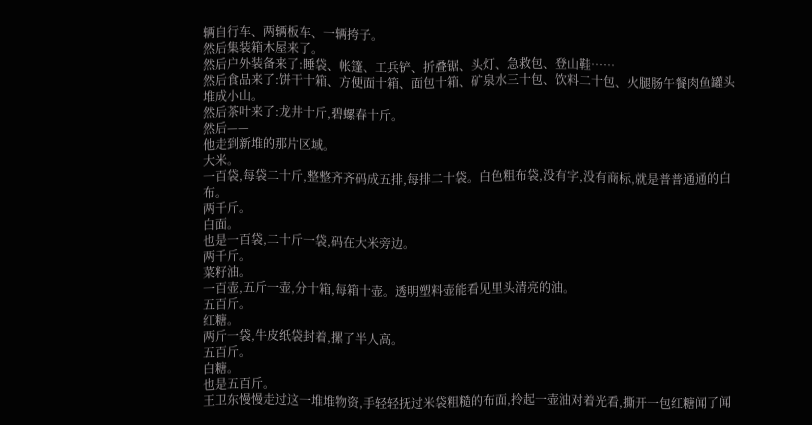辆自行车、两辆板车、一辆挎子。
然后集装箱木屋来了。
然后户外装备来了:睡袋、帐篷、工兵铲、折叠锯、头灯、急救包、登山鞋……
然后食品来了:饼干十箱、方便面十箱、面包十箱、矿泉水三十包、饮料二十包、火腿肠午餐肉鱼罐头堆成小山。
然后茶叶来了:龙井十斤,碧螺春十斤。
然后——
他走到新堆的那片区域。
大米。
一百袋,每袋二十斤,整整齐齐码成五排,每排二十袋。白色粗布袋,没有字,没有商标,就是普普通通的白布。
两千斤。
白面。
也是一百袋,二十斤一袋,码在大米旁边。
两千斤。
菜籽油。
一百壶,五斤一壶,分十箱,每箱十壶。透明塑料壶能看见里头清亮的油。
五百斤。
红糖。
两斤一袋,牛皮纸袋封着,摞了半人高。
五百斤。
白糖。
也是五百斤。
王卫东慢慢走过这一堆堆物资,手轻轻抚过米袋粗糙的布面,拎起一壶油对着光看,撕开一包红糖闻了闻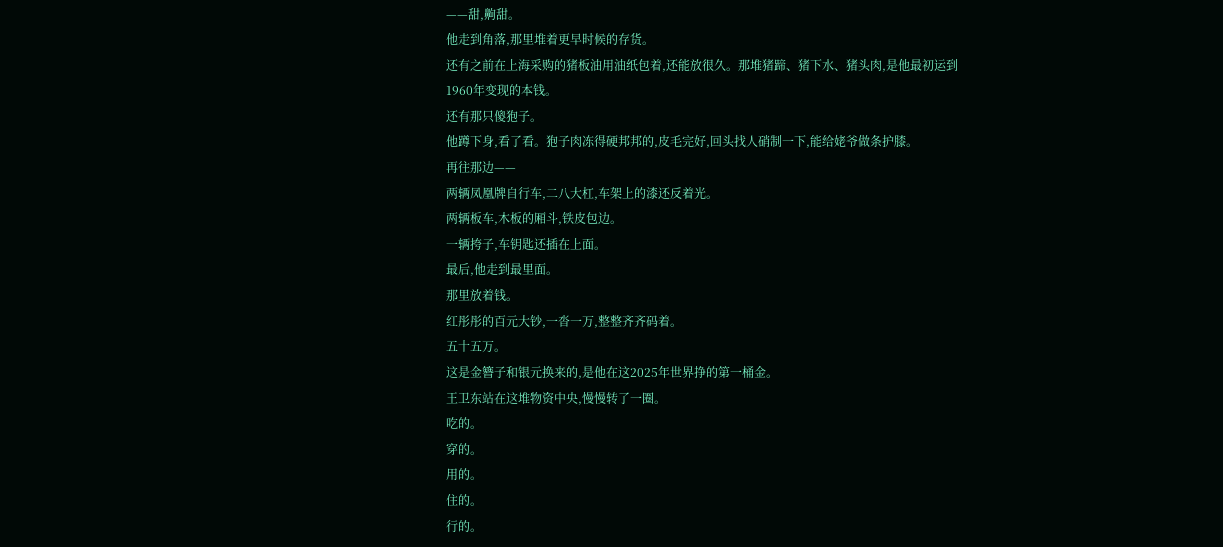——甜,齁甜。
他走到角落,那里堆着更早时候的存货。
还有之前在上海采购的猪板油用油纸包着,还能放很久。那堆猪蹄、猪下水、猪头肉,是他最初运到1960年变现的本钱。
还有那只傻狍子。
他蹲下身,看了看。狍子肉冻得硬邦邦的,皮毛完好,回头找人硝制一下,能给姥爷做条护膝。
再往那边——
两辆凤凰牌自行车,二八大杠,车架上的漆还反着光。
两辆板车,木板的厢斗,铁皮包边。
一辆挎子,车钥匙还插在上面。
最后,他走到最里面。
那里放着钱。
红彤彤的百元大钞,一沓一万,整整齐齐码着。
五十五万。
这是金簪子和银元换来的,是他在这2025年世界挣的第一桶金。
王卫东站在这堆物资中央,慢慢转了一圈。
吃的。
穿的。
用的。
住的。
行的。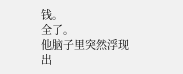钱。
全了。
他脑子里突然浮现出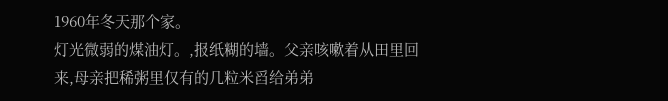1960年冬天那个家。
灯光微弱的煤油灯。,报纸糊的墙。父亲咳嗽着从田里回来,母亲把稀粥里仅有的几粒米舀给弟弟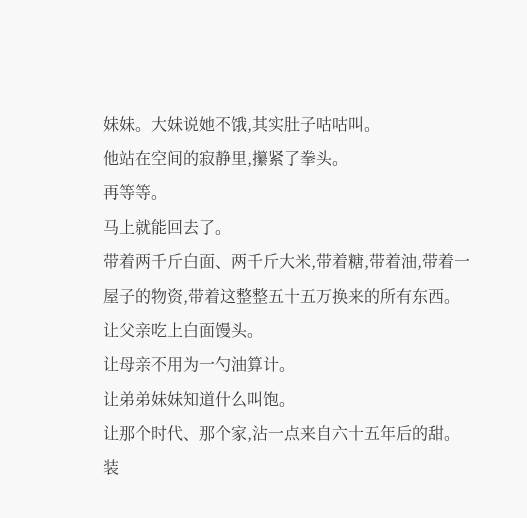妹妹。大妹说她不饿,其实肚子咕咕叫。
他站在空间的寂静里,攥紧了拳头。
再等等。
马上就能回去了。
带着两千斤白面、两千斤大米,带着糖,带着油,带着一屋子的物资,带着这整整五十五万换来的所有东西。
让父亲吃上白面馒头。
让母亲不用为一勺油算计。
让弟弟妹妹知道什么叫饱。
让那个时代、那个家,沾一点来自六十五年后的甜。
装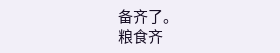备齐了。
粮食齐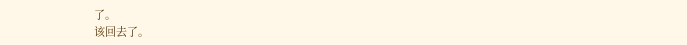了。
该回去了。